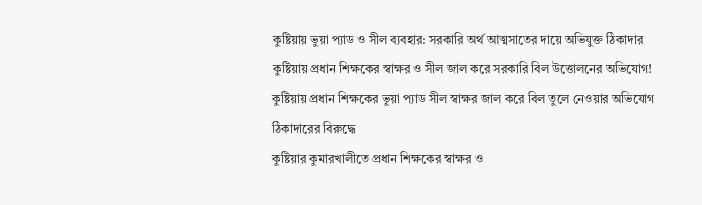কুষ্টিয়ায় ভুয়া প্যাড ও সীল ব্যবহার: সরকারি অর্থ আত্মসাতের দায়ে অভিযুক্ত ঠিকাদার
কুষ্টিয়ায় প্রধান শিক্ষকের স্বাক্ষর ও সীল জাল করে সরকারি বিল উত্তোলনের অভিযোগ!
কুষ্টিয়ায় প্রধান শিক্ষকের ভুয়া প্যাড সীল স্বাক্ষর জাল করে বিল তুলে নেওয়ার অভিযোগ ঠিকাদারের বিরুদ্ধে
কুষ্টিয়ার কুমারখালীতে প্রধান শিক্ষকের স্বাক্ষর ও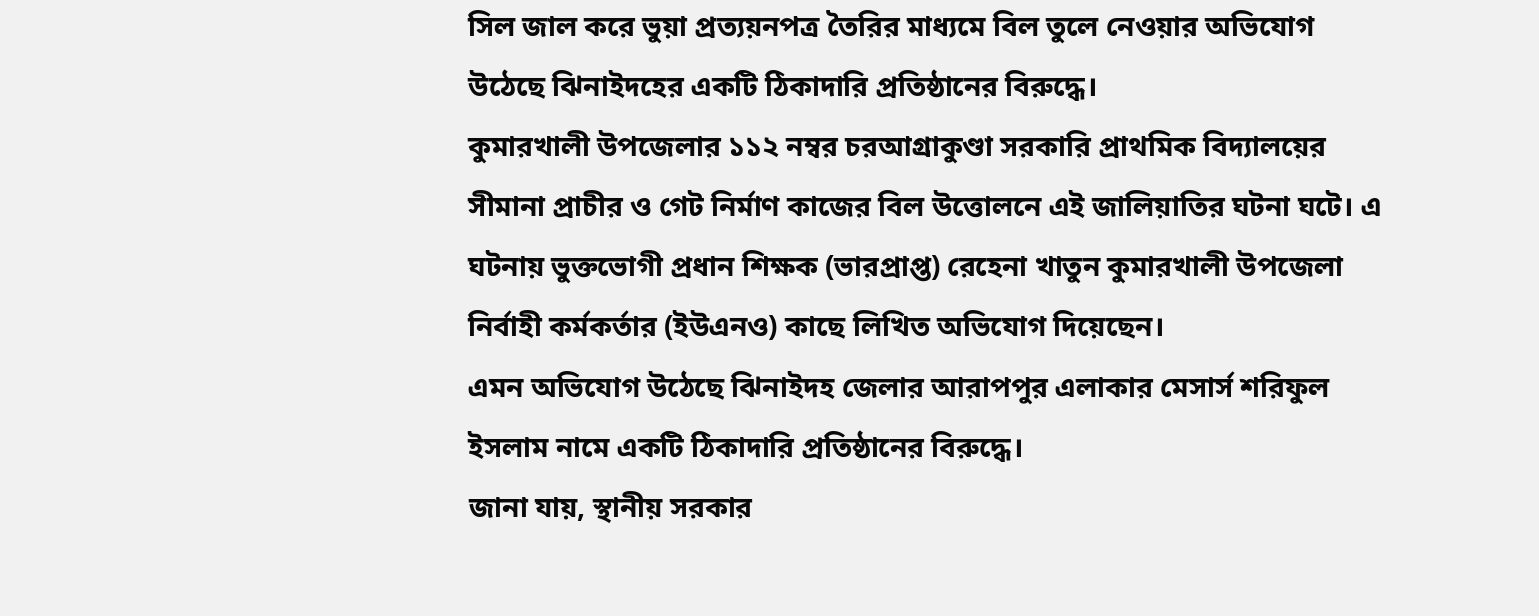সিল জাল করে ভুয়া প্রত্যয়নপত্র তৈরির মাধ্যমে বিল তুলে নেওয়ার অভিযোগ উঠেছে ঝিনাইদহের একটি ঠিকাদারি প্রতিষ্ঠানের বিরুদ্ধে।
কুমারখালী উপজেলার ১১২ নম্বর চরআগ্রাকুণ্ডা সরকারি প্রাথমিক বিদ্যালয়ের সীমানা প্রাচীর ও গেট নির্মাণ কাজের বিল উত্তোলনে এই জালিয়াতির ঘটনা ঘটে। এ ঘটনায় ভুক্তভোগী প্রধান শিক্ষক (ভারপ্রাপ্ত) রেহেনা খাতুন কুমারখালী উপজেলা নির্বাহী কর্মকর্তার (ইউএনও) কাছে লিখিত অভিযোগ দিয়েছেন।
এমন অভিযোগ উঠেছে ঝিনাইদহ জেলার আরাপপুর এলাকার মেসার্স শরিফুল ইসলাম নামে একটি ঠিকাদারি প্রতিষ্ঠানের বিরুদ্ধে।
জানা যায়, স্থানীয় সরকার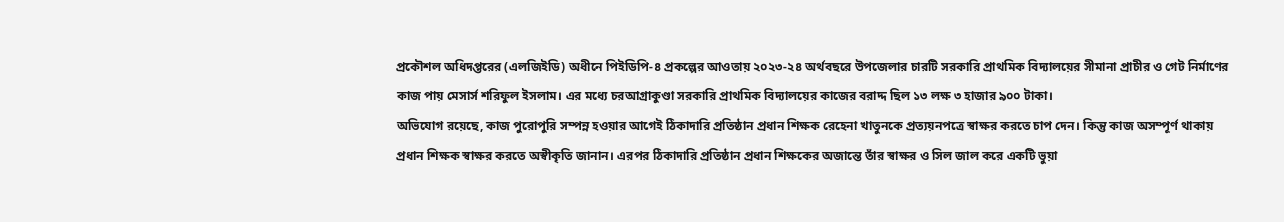প্রকৌশল অধিদপ্তরের (এলজিইডি) অধীনে পিইডিপি-৪ প্রকল্পের আওতায় ২০২৩-২৪ অর্থবছরে উপজেলার চারটি সরকারি প্রাথমিক বিদ্যালয়ের সীমানা প্রাচীর ও গেট নির্মাণের কাজ পায় মেসার্স শরিফুল ইসলাম। এর মধ্যে চরআগ্রাকুণ্ডা সরকারি প্রাথমিক বিদ্যালয়ের কাজের বরাদ্দ ছিল ১৩ লক্ষ ৩ হাজার ৯০০ টাকা।
অভিযোগ রয়েছে, কাজ পুরোপুরি সম্পন্ন হওয়ার আগেই ঠিকাদারি প্রতিষ্ঠান প্রধান শিক্ষক রেহেনা খাতুনকে প্রত্যয়নপত্রে স্বাক্ষর করতে চাপ দেন। কিন্তু কাজ অসম্পূর্ণ থাকায় প্রধান শিক্ষক স্বাক্ষর করতে অস্বীকৃতি জানান। এরপর ঠিকাদারি প্রতিষ্ঠান প্রধান শিক্ষকের অজান্তে তাঁর স্বাক্ষর ও সিল জাল করে একটি ভুয়া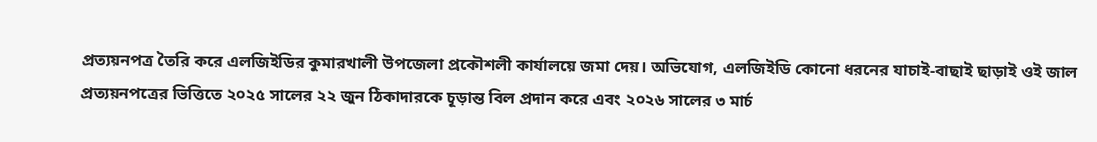প্রত্যয়নপত্র তৈরি করে এলজিইডির কুমারখালী উপজেলা প্রকৌশলী কার্যালয়ে জমা দেয়। অভিযোগ, এলজিইডি কোনো ধরনের যাচাই-বাছাই ছাড়াই ওই জাল প্রত্যয়নপত্রের ভিত্তিতে ২০২৫ সালের ২২ জুন ঠিকাদারকে চূড়ান্ত বিল প্রদান করে এবং ২০২৬ সালের ৩ মার্চ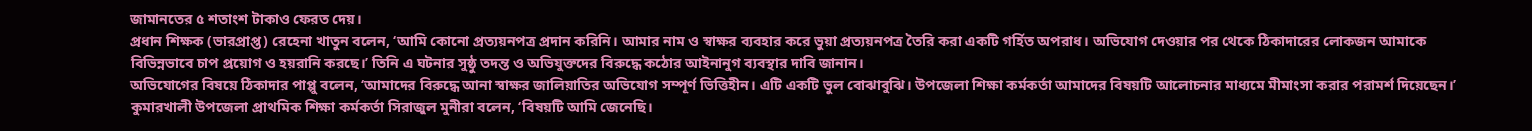জামানতের ৫ শতাংশ টাকাও ফেরত দেয়।
প্রধান শিক্ষক (ভারপ্রাপ্ত) রেহেনা খাতুন বলেন, ‘আমি কোনো প্রত্যয়নপত্র প্রদান করিনি। আমার নাম ও স্বাক্ষর ব্যবহার করে ভুয়া প্রত্যয়নপত্র তৈরি করা একটি গর্হিত অপরাধ। অভিযোগ দেওয়ার পর থেকে ঠিকাদারের লোকজন আমাকে বিভিন্নভাবে চাপ প্রয়োগ ও হয়রানি করছে।’ তিনি এ ঘটনার সুষ্ঠু তদন্ত ও অভিযুক্তদের বিরুদ্ধে কঠোর আইনানুগ ব্যবস্থার দাবি জানান।
অভিযোগের বিষয়ে ঠিকাদার পাপ্পু বলেন, ‘আমাদের বিরুদ্ধে আনা স্বাক্ষর জালিয়াতির অভিযোগ সম্পূর্ণ ভিত্তিহীন। এটি একটি ভুল বোঝাবুঝি। উপজেলা শিক্ষা কর্মকর্তা আমাদের বিষয়টি আলোচনার মাধ্যমে মীমাংসা করার পরামর্শ দিয়েছেন।’
কুমারখালী উপজেলা প্রাথমিক শিক্ষা কর্মকর্তা সিরাজুল মুনীরা বলেন, ‘বিষয়টি আমি জেনেছি।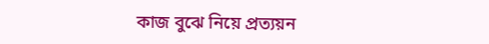কাজ বুঝে নিয়ে প্রত্যয়ন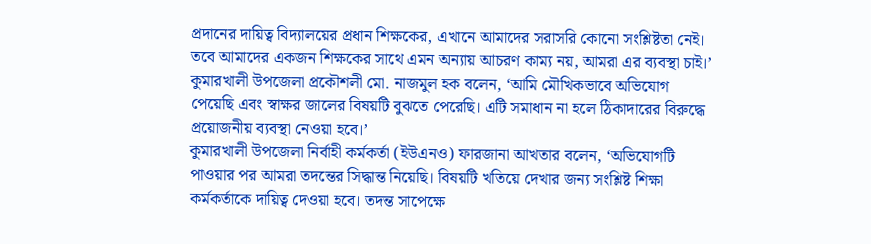প্রদানের দায়িত্ব বিদ্যালয়ের প্রধান শিক্ষকের, এখানে আমাদের সরাসরি কোনো সংশ্লিষ্টতা নেই। তবে আমাদের একজন শিক্ষকের সাথে এমন অন্যায় আচরণ কাম্য নয়, আমরা এর ব্যবস্থা চাই।’
কুমারখালী উপজেলা প্রকৌশলী মো. নাজমুল হক বলেন, ‘আমি মৌখিকভাবে অভিযোগ পেয়েছি এবং স্বাক্ষর জালের বিষয়টি বুঝতে পেরেছি। এটি সমাধান না হলে ঠিকাদারের বিরুদ্ধে প্রয়োজনীয় ব্যবস্থা নেওয়া হবে।’
কুমারখালী উপজেলা নির্বাহী কর্মকর্তা (ইউএনও) ফারজানা আখতার বলেন, ‘অভিযোগটি পাওয়ার পর আমরা তদন্তের সিদ্ধান্ত নিয়েছি। বিষয়টি খতিয়ে দেখার জন্য সংশ্লিষ্ট শিক্ষা কর্মকর্তাকে দায়িত্ব দেওয়া হবে। তদন্ত সাপেক্ষে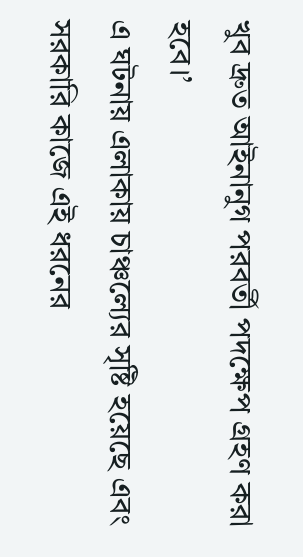খুব দ্রুত আইনানুগ পরবর্তী পদক্ষেপ গ্রহণ করা হবে।’
এ ঘটনায় এলাকায় চাঞ্চল্যের সৃষ্টি হয়েছে এবং সরকারি কাজে এই ধরনের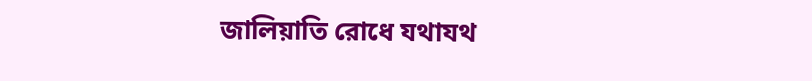জালিয়াতি রোধে যথাযথ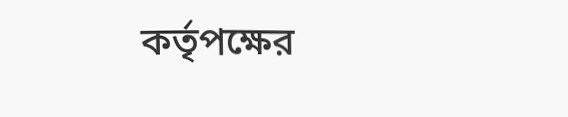কর্তৃপক্ষের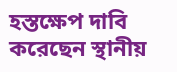হস্তক্ষেপ দাবি করেছেন স্থানীয়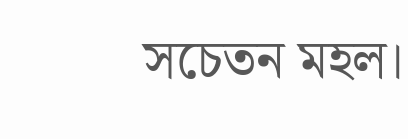সচেতন মহল।